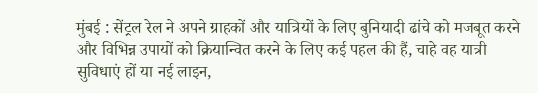मुंबई : सेंट्रल रेल ने अपने ग्राहकों और यात्रियों के लिए बुनियादी ढांचे को मजबूत करने और विभिन्न उपायों को क्रियान्वित करने के लिए कई पहल की हैं, चाहे वह यात्री सुविधाएं हों या नई लाइन,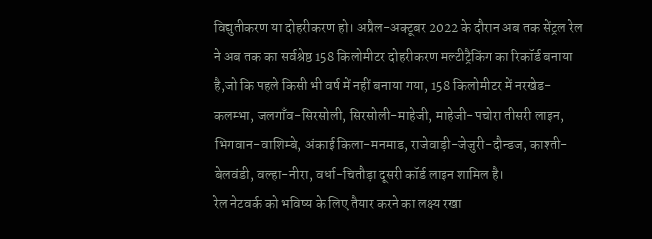विद्युतीकरण या दोहरीकरण हो। अप्रैल-अक्टूबर 2022 के दौरान अब तक सेंट्रल रेल ने अब तक का सर्वश्रेष्ठ 158 किलोमीटर दोहरीकरण मल्टीट्रैकिंग का रिकॉर्ड बनाया है,जो कि पहले किसी भी वर्ष में नहीं बनाया गया, 158 किलोमीटर में नरखेड-कलम्भा, जलगाँव-सिरसोली, सिरसोली-माहेजी, माहेजी-पचोरा तीसरी लाइन, भिगवान-वाशिम्बे, अंकाई किला-मनमाड, राजेवाड़ी-जेजुरी-दौन्डज, काश्ती-बेलवंडी, वल्हा-नीरा, वर्धा-चितौड़ा दूसरी कॉर्ड लाइन शामिल है।
रेल नेटवर्क को भविष्य के लिए तैयार करने का लक्ष्य रखा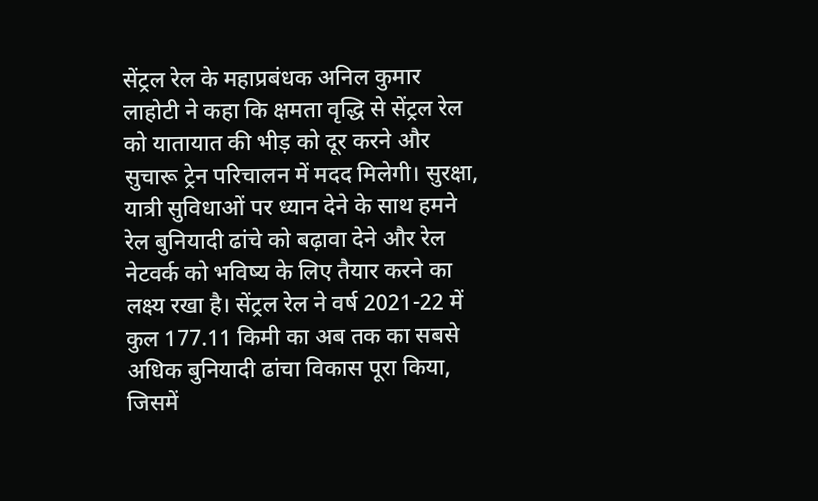सेंट्रल रेल के महाप्रबंधक अनिल कुमार लाहोटी ने कहा कि क्षमता वृद्धि से सेंट्रल रेल को यातायात की भीड़ को दूर करने और सुचारू ट्रेन परिचालन में मदद मिलेगी। सुरक्षा, यात्री सुविधाओं पर ध्यान देने के साथ हमने रेल बुनियादी ढांचे को बढ़ावा देने और रेल नेटवर्क को भविष्य के लिए तैयार करने का लक्ष्य रखा है। सेंट्रल रेल ने वर्ष 2021-22 में कुल 177.11 किमी का अब तक का सबसे अधिक बुनियादी ढांचा विकास पूरा किया, जिसमें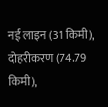नई लाइन (31 किमी), दोहरीकरण (74.79 किमी),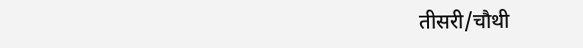तीसरी/चौथी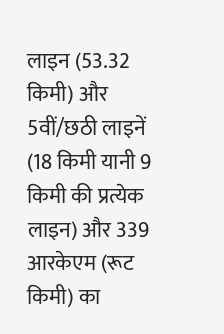लाइन (53.32 किमी) और 5वीं/छठी लाइनें (18 किमी यानी 9 किमी की प्रत्येक लाइन) और 339 आरकेएम (रूट किमी) का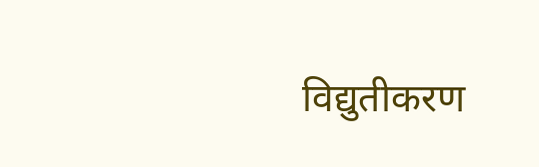विद्युतीकरण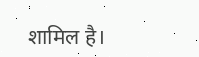शामिल है।